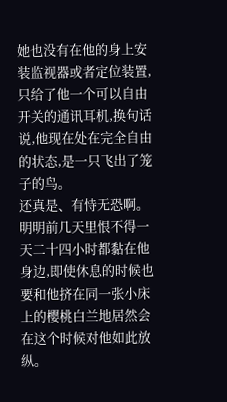她也没有在他的身上安装监视器或者定位装置,只给了他一个可以自由开关的通讯耳机,换句话说,他现在处在完全自由的状态,是一只飞出了笼子的鸟。
还真是、有恃无恐啊。
明明前几天里恨不得一天二十四小时都黏在他身边,即使休息的时候也要和他挤在同一张小床上的樱桃白兰地居然会在这个时候对他如此放纵。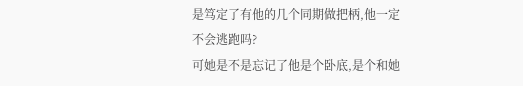是笃定了有他的几个同期做把柄,他一定不会逃跑吗?
可她是不是忘记了他是个卧底,是个和她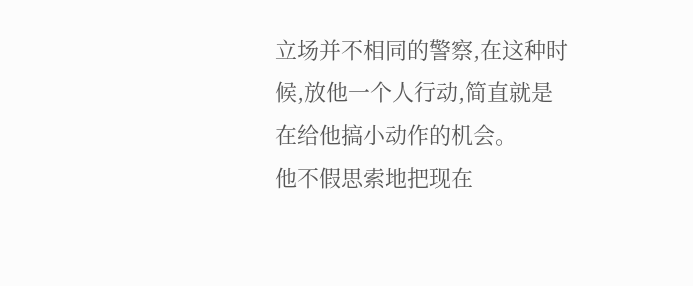立场并不相同的警察,在这种时候,放他一个人行动,简直就是在给他搞小动作的机会。
他不假思索地把现在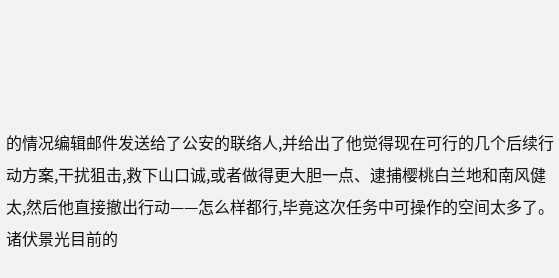的情况编辑邮件发送给了公安的联络人,并给出了他觉得现在可行的几个后续行动方案,干扰狙击,救下山口诚,或者做得更大胆一点、逮捕樱桃白兰地和南风健太,然后他直接撤出行动——怎么样都行,毕竟这次任务中可操作的空间太多了。
诸伏景光目前的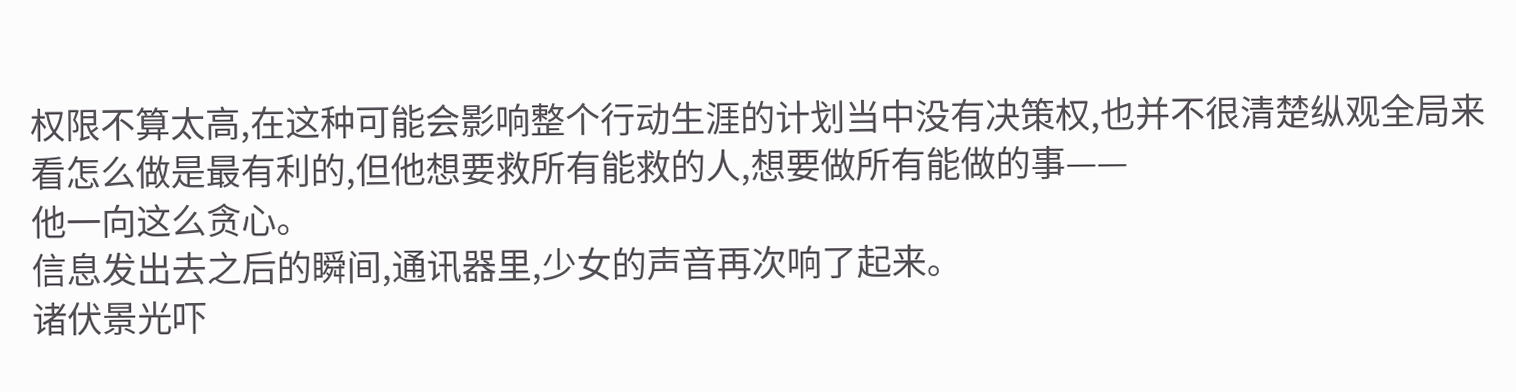权限不算太高,在这种可能会影响整个行动生涯的计划当中没有决策权,也并不很清楚纵观全局来看怎么做是最有利的,但他想要救所有能救的人,想要做所有能做的事——
他一向这么贪心。
信息发出去之后的瞬间,通讯器里,少女的声音再次响了起来。
诸伏景光吓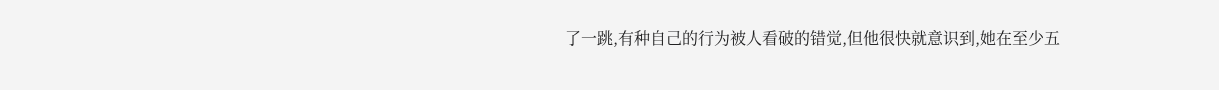了一跳,有种自己的行为被人看破的错觉,但他很快就意识到,她在至少五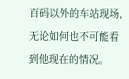百码以外的车站现场,无论如何也不可能看到他现在的情况。